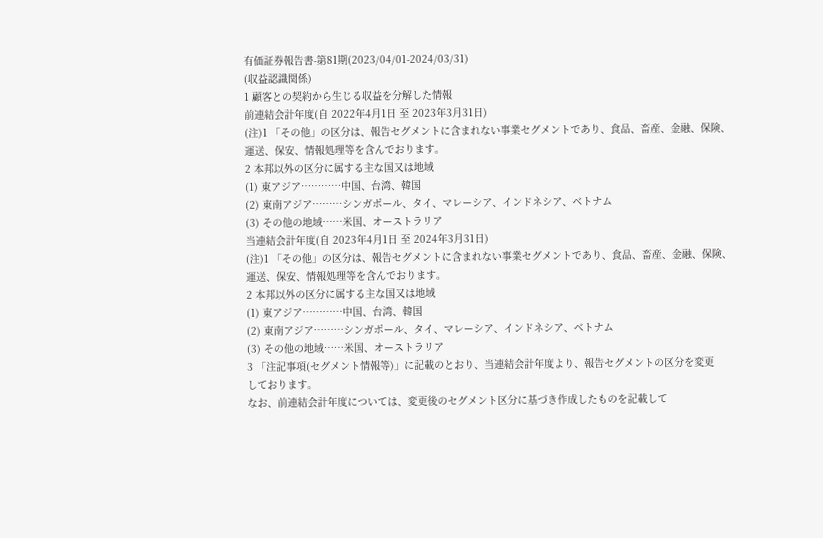有価証券報告書-第81期(2023/04/01-2024/03/31)
(収益認識関係)
1 顧客との契約から生じる収益を分解した情報
前連結会計年度(自 2022年4月1日 至 2023年3月31日)
(注)1 「その他」の区分は、報告セグメントに含まれない事業セグメントであり、食品、畜産、金融、保険、
運送、保安、情報処理等を含んでおります。
2 本邦以外の区分に属する主な国又は地域
(1) 東アジア…………中国、台湾、韓国
(2) 東南アジア………シンガポール、タイ、マレーシア、インドネシア、ベトナム
(3) その他の地域……米国、オーストラリア
当連結会計年度(自 2023年4月1日 至 2024年3月31日)
(注)1 「その他」の区分は、報告セグメントに含まれない事業セグメントであり、食品、畜産、金融、保険、
運送、保安、情報処理等を含んでおります。
2 本邦以外の区分に属する主な国又は地域
(1) 東アジア…………中国、台湾、韓国
(2) 東南アジア………シンガポール、タイ、マレーシア、インドネシア、ベトナム
(3) その他の地域……米国、オーストラリア
3 「注記事項(セグメント情報等)」に記載のとおり、当連結会計年度より、報告セグメントの区分を変更
しております。
なお、前連結会計年度については、変更後のセグメント区分に基づき作成したものを記載して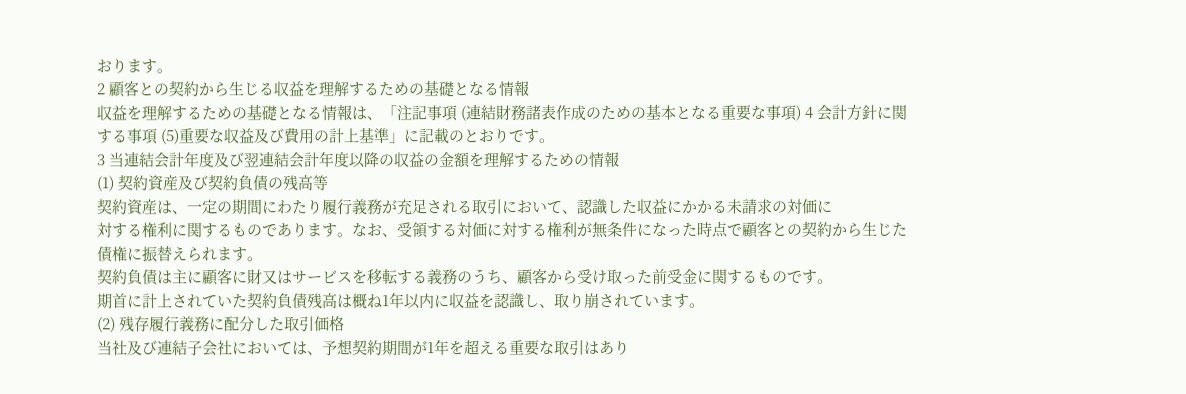おります。
2 顧客との契約から生じる収益を理解するための基礎となる情報
収益を理解するための基礎となる情報は、「注記事項 (連結財務諸表作成のための基本となる重要な事項) 4 会計方針に関する事項 (5)重要な収益及び費用の計上基準」に記載のとおりです。
3 当連結会計年度及び翌連結会計年度以降の収益の金額を理解するための情報
(1) 契約資産及び契約負債の残高等
契約資産は、一定の期間にわたり履行義務が充足される取引において、認識した収益にかかる未請求の対価に
対する権利に関するものであります。なお、受領する対価に対する権利が無条件になった時点で顧客との契約から生じた債権に振替えられます。
契約負債は主に顧客に財又はサービスを移転する義務のうち、顧客から受け取った前受金に関するものです。
期首に計上されていた契約負債残高は概ね1年以内に収益を認識し、取り崩されています。
(2) 残存履行義務に配分した取引価格
当社及び連結子会社においては、予想契約期間が1年を超える重要な取引はあり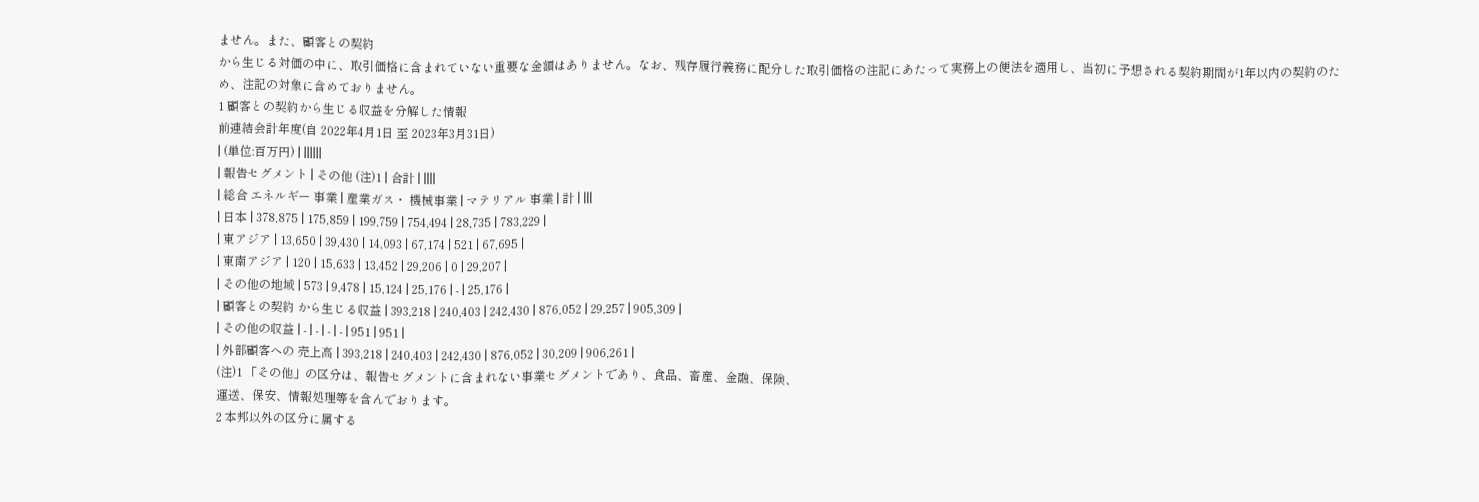ません。また、顧客との契約
から生じる対価の中に、取引価格に含まれていない重要な金額はありません。なお、残存履行義務に配分した取引価格の注記にあたって実務上の便法を適用し、当初に予想される契約期間が1年以内の契約のため、注記の対象に含めておりません。
1 顧客との契約から生じる収益を分解した情報
前連結会計年度(自 2022年4月1日 至 2023年3月31日)
| (単位:百万円) | ||||||
| 報告セグメント | その他 (注)1 | 合計 | ||||
| 総合 エネルギー 事業 | 産業ガス・ 機械事業 | マテリアル 事業 | 計 | |||
| 日本 | 378,875 | 175,859 | 199,759 | 754,494 | 28,735 | 783,229 |
| 東アジア | 13,650 | 39,430 | 14,093 | 67,174 | 521 | 67,695 |
| 東南アジア | 120 | 15,633 | 13,452 | 29,206 | 0 | 29,207 |
| その他の地域 | 573 | 9,478 | 15,124 | 25,176 | - | 25,176 |
| 顧客との契約 から生じる収益 | 393,218 | 240,403 | 242,430 | 876,052 | 29,257 | 905,309 |
| その他の収益 | - | - | - | - | 951 | 951 |
| 外部顧客への 売上高 | 393,218 | 240,403 | 242,430 | 876,052 | 30,209 | 906,261 |
(注)1 「その他」の区分は、報告セグメントに含まれない事業セグメントであり、食品、畜産、金融、保険、
運送、保安、情報処理等を含んでおります。
2 本邦以外の区分に属する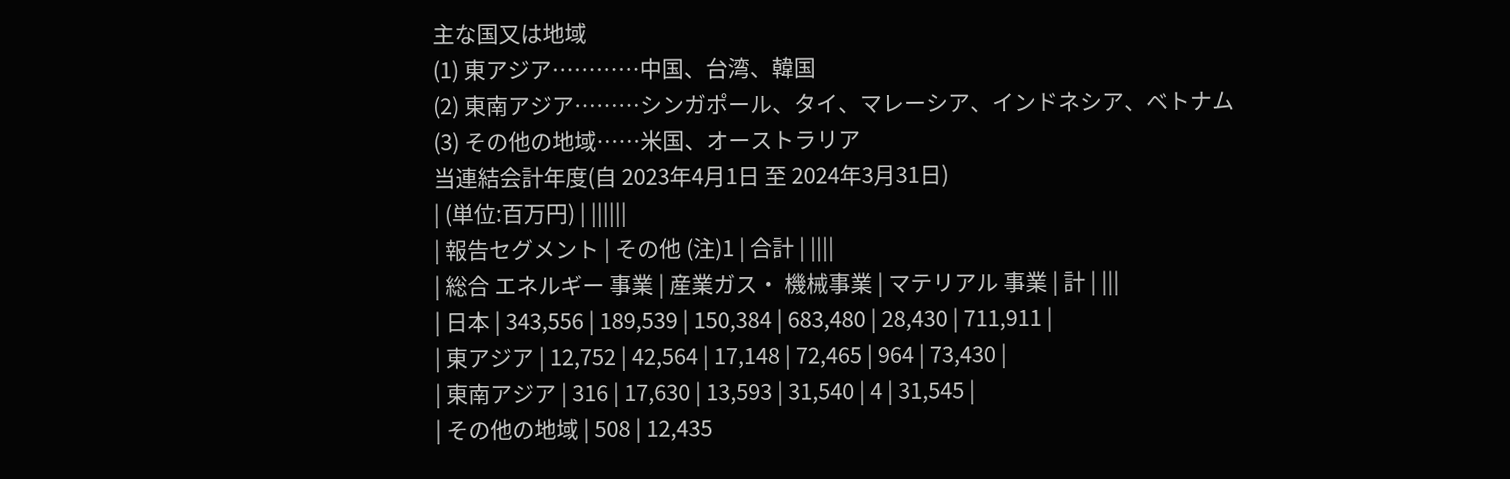主な国又は地域
(1) 東アジア…………中国、台湾、韓国
(2) 東南アジア………シンガポール、タイ、マレーシア、インドネシア、ベトナム
(3) その他の地域……米国、オーストラリア
当連結会計年度(自 2023年4月1日 至 2024年3月31日)
| (単位:百万円) | ||||||
| 報告セグメント | その他 (注)1 | 合計 | ||||
| 総合 エネルギー 事業 | 産業ガス・ 機械事業 | マテリアル 事業 | 計 | |||
| 日本 | 343,556 | 189,539 | 150,384 | 683,480 | 28,430 | 711,911 |
| 東アジア | 12,752 | 42,564 | 17,148 | 72,465 | 964 | 73,430 |
| 東南アジア | 316 | 17,630 | 13,593 | 31,540 | 4 | 31,545 |
| その他の地域 | 508 | 12,435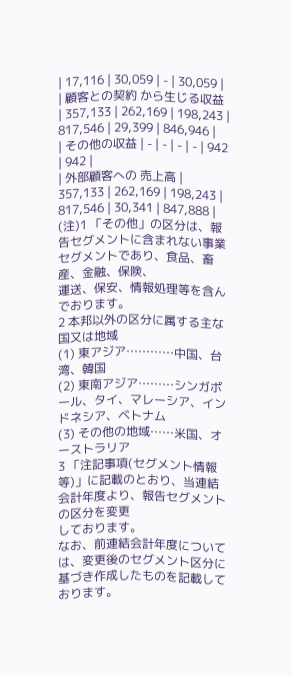| 17,116 | 30,059 | - | 30,059 |
| 顧客との契約 から生じる収益 | 357,133 | 262,169 | 198,243 | 817,546 | 29,399 | 846,946 |
| その他の収益 | - | - | - | - | 942 | 942 |
| 外部顧客への 売上高 | 357,133 | 262,169 | 198,243 | 817,546 | 30,341 | 847,888 |
(注)1 「その他」の区分は、報告セグメントに含まれない事業セグメントであり、食品、畜産、金融、保険、
運送、保安、情報処理等を含んでおります。
2 本邦以外の区分に属する主な国又は地域
(1) 東アジア…………中国、台湾、韓国
(2) 東南アジア………シンガポール、タイ、マレーシア、インドネシア、ベトナム
(3) その他の地域……米国、オーストラリア
3 「注記事項(セグメント情報等)」に記載のとおり、当連結会計年度より、報告セグメントの区分を変更
しております。
なお、前連結会計年度については、変更後のセグメント区分に基づき作成したものを記載しております。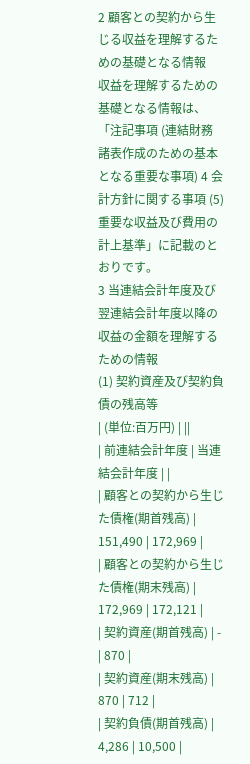2 顧客との契約から生じる収益を理解するための基礎となる情報
収益を理解するための基礎となる情報は、「注記事項 (連結財務諸表作成のための基本となる重要な事項) 4 会計方針に関する事項 (5)重要な収益及び費用の計上基準」に記載のとおりです。
3 当連結会計年度及び翌連結会計年度以降の収益の金額を理解するための情報
(1) 契約資産及び契約負債の残高等
| (単位:百万円) | ||
| 前連結会計年度 | 当連結会計年度 | |
| 顧客との契約から生じた債権(期首残高) | 151,490 | 172,969 |
| 顧客との契約から生じた債権(期末残高) | 172,969 | 172,121 |
| 契約資産(期首残高) | - | 870 |
| 契約資産(期末残高) | 870 | 712 |
| 契約負債(期首残高) | 4,286 | 10,500 |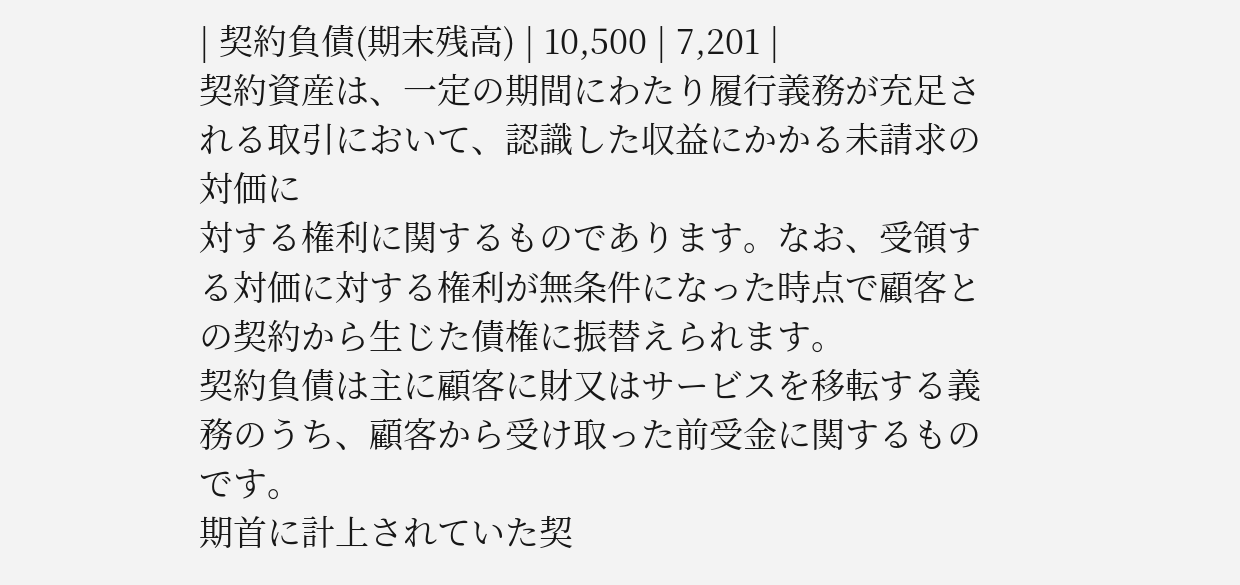| 契約負債(期末残高) | 10,500 | 7,201 |
契約資産は、一定の期間にわたり履行義務が充足される取引において、認識した収益にかかる未請求の対価に
対する権利に関するものであります。なお、受領する対価に対する権利が無条件になった時点で顧客との契約から生じた債権に振替えられます。
契約負債は主に顧客に財又はサービスを移転する義務のうち、顧客から受け取った前受金に関するものです。
期首に計上されていた契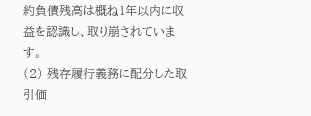約負債残高は概ね1年以内に収益を認識し、取り崩されています。
(2) 残存履行義務に配分した取引価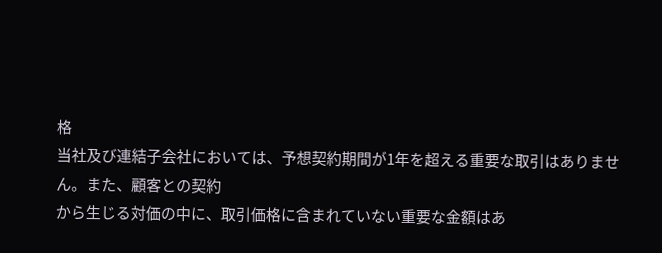格
当社及び連結子会社においては、予想契約期間が1年を超える重要な取引はありません。また、顧客との契約
から生じる対価の中に、取引価格に含まれていない重要な金額はあ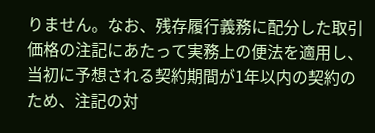りません。なお、残存履行義務に配分した取引価格の注記にあたって実務上の便法を適用し、当初に予想される契約期間が1年以内の契約のため、注記の対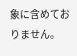象に含めておりません。